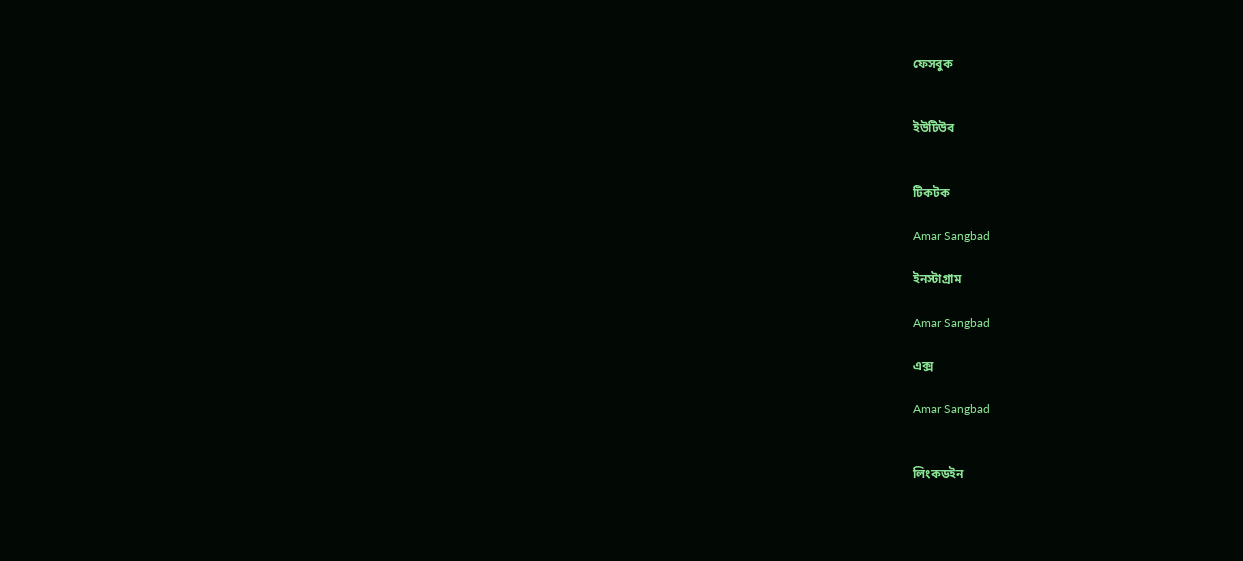ফেসবুক


ইউটিউব


টিকটক

Amar Sangbad

ইনস্টাগ্রাম

Amar Sangbad

এক্স

Amar Sangbad


লিংকডইন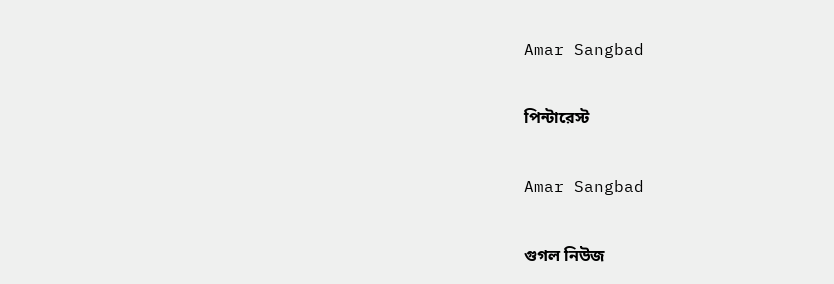Amar Sangbad

পিন্টারেস্ট

Amar Sangbad

গুগল নিউজ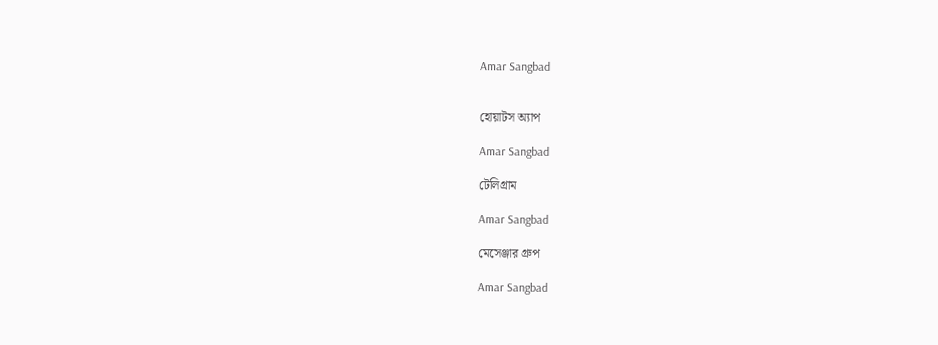Amar Sangbad


হোয়াটস অ্যাপ

Amar Sangbad

টেলিগ্রাম

Amar Sangbad

মেসেঞ্জার গ্রুপ

Amar Sangbad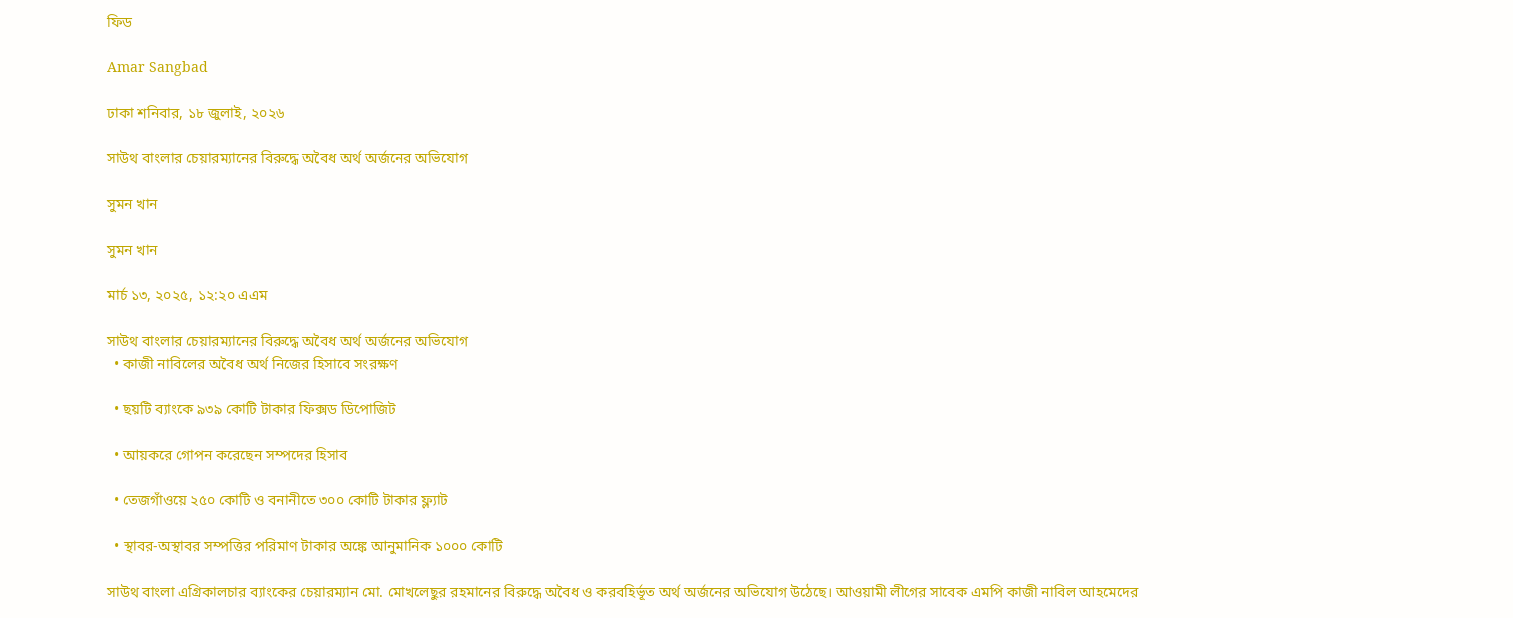ফিড

Amar Sangbad

ঢাকা শনিবার, ১৮ জুলাই, ২০২৬

সাউথ বাংলার চেয়ারম্যানের বিরুদ্ধে অবৈধ অর্থ অর্জনের অভিযোগ

সুমন খান

সুমন খান

মার্চ ১৩, ২০২৫, ১২:২০ এএম

সাউথ বাংলার চেয়ারম্যানের বিরুদ্ধে অবৈধ অর্থ অর্জনের অভিযোগ
  • কাজী নাবিলের অবৈধ অর্থ নিজের হিসাবে সংরক্ষণ

  • ছয়টি ব্যাংকে ৯৩৯ কোটি টাকার ফিক্সড ডিপোজিট

  • আয়করে গোপন করেছেন সম্পদের হিসাব

  • তেজগাঁওয়ে ২৫০ কোটি ও বনানীতে ৩০০ কোটি টাকার ফ্ল্যাট

  • স্থাবর-অস্থাবর সম্পত্তির পরিমাণ টাকার অঙ্কে আনুমানিক ১০০০ কোটি

সাউথ বাংলা এগ্রিকালচার ব্যাংকের চেয়ারম্যান মো. মোখলেছুর রহমানের বিরুদ্ধে অবৈধ ও করবহির্ভূত অর্থ অর্জনের অভিযোগ উঠেছে। আওয়ামী লীগের সাবেক এমপি কাজী নাবিল আহমেদের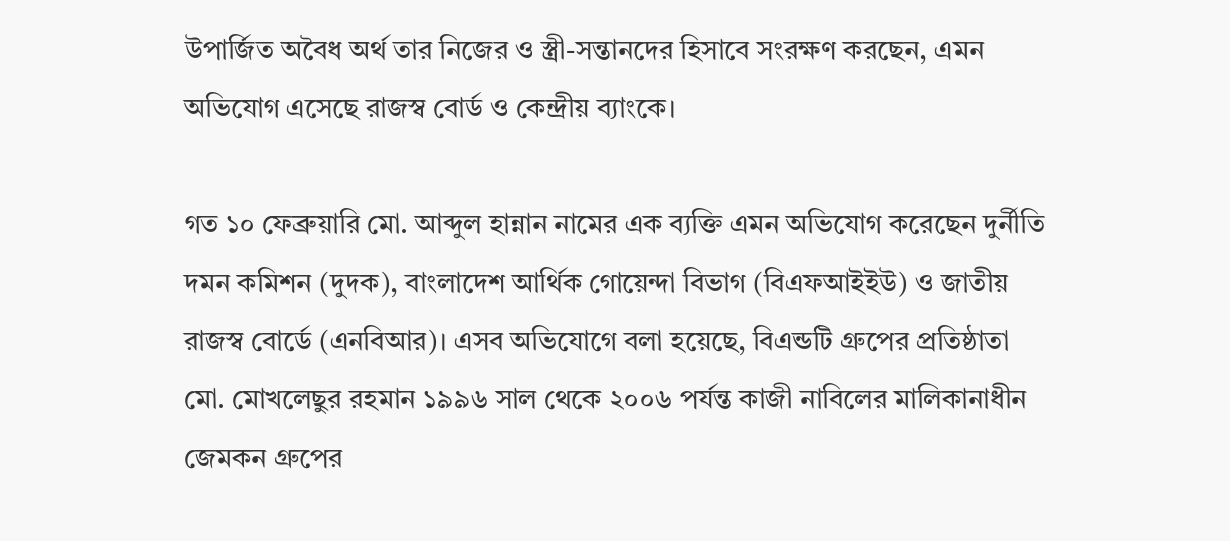উপার্জিত অবৈধ অর্থ তার নিজের ও স্ত্রী-সন্তানদের হিসাবে সংরক্ষণ করছেন, এমন অভিযোগ এসেছে রাজস্ব বোর্ড ও কেন্দ্রীয় ব্যাংকে।

গত ১০ ফেব্রুয়ারি মো. আব্দুল হান্নান নামের এক ব্যক্তি এমন অভিযোগ করেছেন দুর্নীতি দমন কমিশন (দুদক), বাংলাদেশ আর্থিক গোয়েন্দা বিভাগ (বিএফআইইউ) ও জাতীয় রাজস্ব বোর্ডে (এনবিআর)। এসব অভিযোগে বলা হয়েছে, বিএন্ডটি গ্রুপের প্রতিষ্ঠাতা মো. মোখলেছুর রহমান ১৯৯৬ সাল থেকে ২০০৬ পর্যন্ত কাজী নাবিলের মালিকানাধীন জেমকন গ্রুপের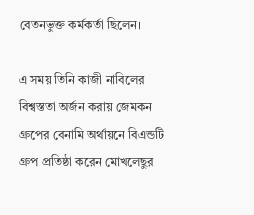বেতনভুক্ত কর্মকর্তা ছিলেন।

এ সময় তিনি কাজী নাবিলের বিশ্বস্ততা অর্জন করায় জেমকন গ্রুপের বেনামি অর্থায়নে বিএন্ডটি গ্রুপ প্রতিষ্ঠা করেন মোখলেছুর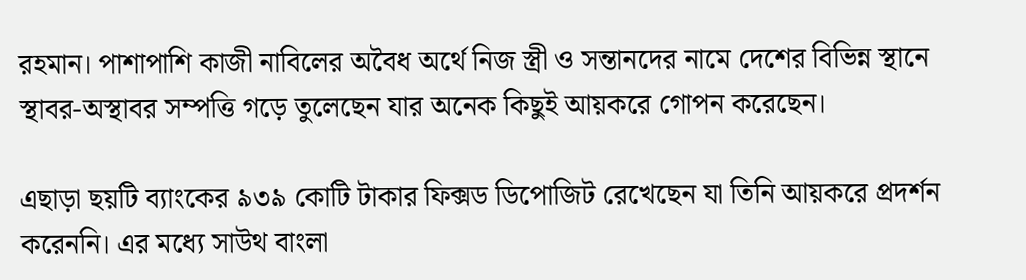রহমান। পাশাপাশি কাজী নাবিলের অবৈধ অর্থে নিজ স্ত্রী ও সন্তানদের নামে দেশের বিভিন্ন স্থানে স্থাবর-অস্থাবর সম্পত্তি গড়ে তুলেছেন যার অনেক কিছুই আয়করে গোপন করেছেন।

এছাড়া ছয়টি ব্যাংকের ৯৩৯ কোটি টাকার ফিক্সড ডিপোজিট রেখেছেন যা তিনি আয়করে প্রদর্শন করেননি। এর মধ্যে সাউথ বাংলা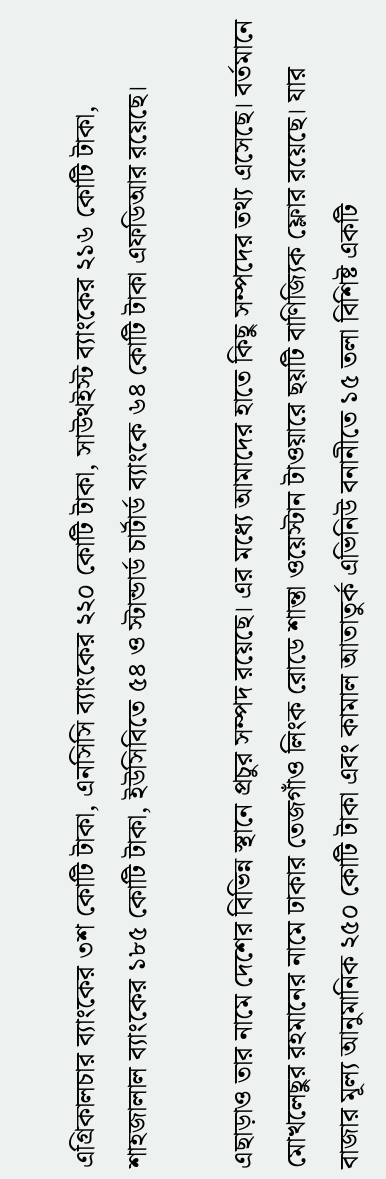এগ্রিকালচার ব্যাংকের ৩শ কোটি টাকা, এনসিসি ব্যাংকের ২২০ কোটি টাকা, সাউথইস্ট ব্যাংকের ২১৬ কোটি টাকা, শাহজালাল ব্যাংকের ১৮৫ কোটি টাকা, ইউসিবিতে ৫৪ ও স্টান্ডার্ড চার্টার্ড ব্যাংকে ৬৪ কোটি টাকা এফডিআর রয়েছে।

এছাড়াও তার নামে দেশের বিভিন্ন স্থানে প্রচুর সম্পদ রয়েছে। এর মধ্যে আমাদের হাতে কিছু সম্পদের তথ্য এসেছে। বর্তমানে মোখলেছুর রহমানের নামে ঢাকার তেজগাঁও লিংক রোডে শান্তা ওয়েস্টান টাওয়ারে ছয়টি বাণিজ্যিক ফ্লোর রয়েছে। যার বাজার মূল্য আনুমানিক ২৫০ কোটি টাকা এবং কামাল আতাতুর্ক এভিনিউ বনানীতে ১৫ তলা বিশিষ্ট একটি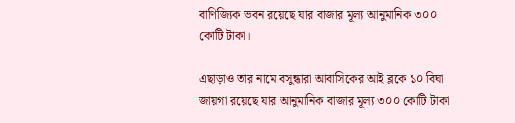বাণিজ্যিক ভবন রয়েছে যার বাজার মূল্য আনুমানিক ৩০০ কোটি টাকা।

এছাড়াও তার নামে বসুন্ধারা আবাসিকের আই ব্লকে ১০ বিঘা জায়গা রয়েছে যার আনুমানিক বাজার মূল্য ৩০০ কোটি টাকা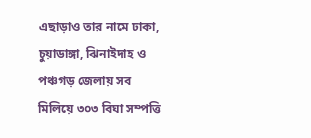এছাড়াও তার নামে ঢাকা, চুয়াডাঙ্গা, ঝিনাইদাহ ও পঞ্চগড় জেলায় সব মিলিয়ে ৩০৩ বিঘা সম্পত্তি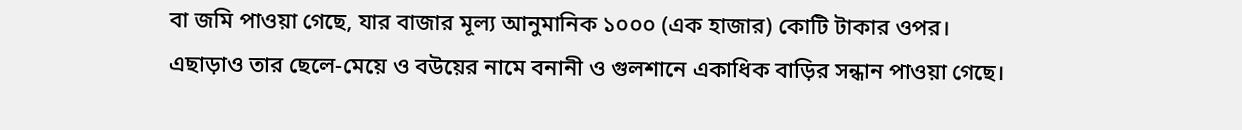বা জমি পাওয়া গেছে, যার বাজার মূল্য আনুমানিক ১০০০ (এক হাজার) কোটি টাকার ওপর। এছাড়াও তার ছেলে-মেয়ে ও বউয়ের নামে বনানী ও গুলশানে একাধিক বাড়ির সন্ধান পাওয়া গেছে।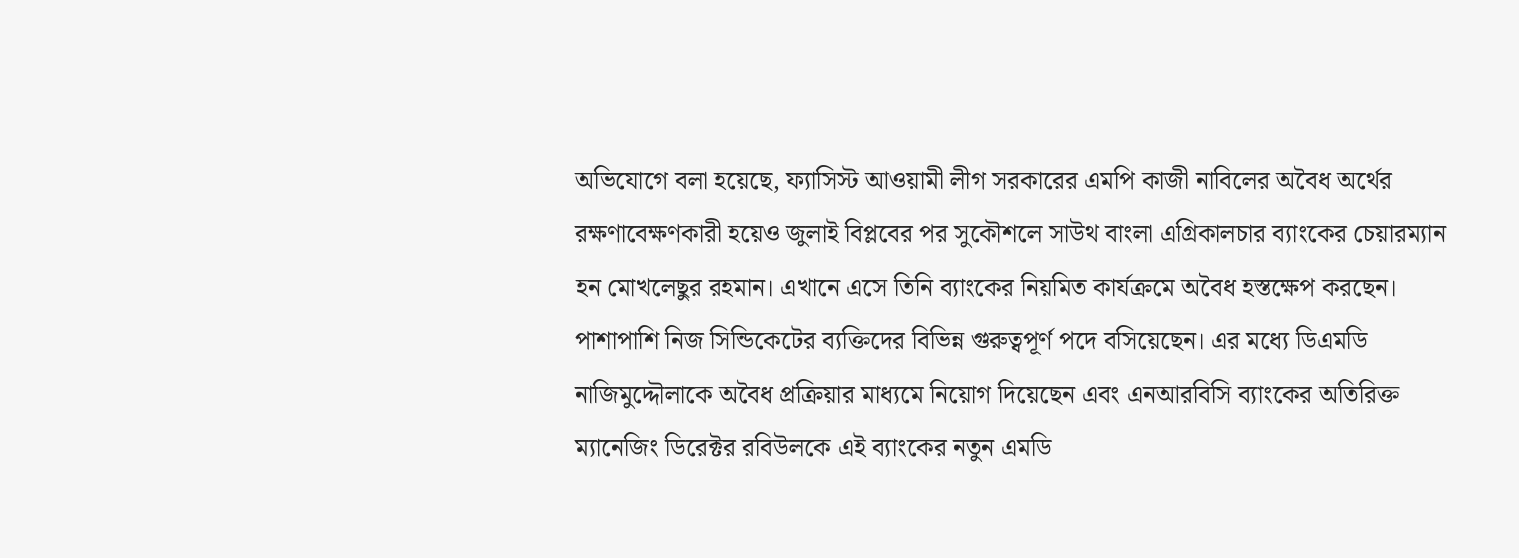অভিযোগে বলা হয়েছে, ফ্যাসিস্ট আওয়ামী লীগ সরকারের এমপি কাজী নাবিলের অবৈধ অর্থের রক্ষণাবেক্ষণকারী হয়েও জুলাই বিপ্লবের পর সুকৌশলে সাউথ বাংলা এগ্রিকালচার ব্যাংকের চেয়ারম্যান হন মোখলেছুর রহমান। এখানে এসে তিনি ব্যাংকের নিয়মিত কার্যক্রমে অবৈধ হস্তক্ষেপ করছেন। পাশাপাশি নিজ সিন্ডিকেটের ব্যক্তিদের বিভিন্ন গুরুত্বপূর্ণ পদে বসিয়েছেন। এর মধ্যে ডিএমডি নাজিমুদ্দৌলাকে অবৈধ প্রক্রিয়ার মাধ্যমে নিয়োগ দিয়েছেন এবং এনআরবিসি ব্যাংকের অতিরিক্ত ম্যানেজিং ডিরেক্টর রবিউলকে এই ব্যাংকের নতুন এমডি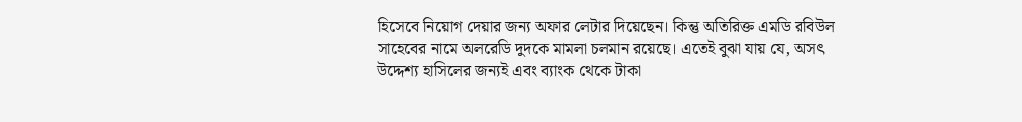হিসেবে নিয়োগ দেয়ার জন্য অফার লেটার দিয়েছেন। কিন্তু অতিরিক্ত এমডি রবিউল সাহেবের নামে অলরেডি দুদকে মামলা চলমান রয়েছে। এতেই বুঝা যায় যে, অসৎ উদ্দেশ্য হাসিলের জন্যই এবং ব্যাংক থেকে টাকা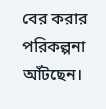বের করার পরিকল্পনা আঁটছেন।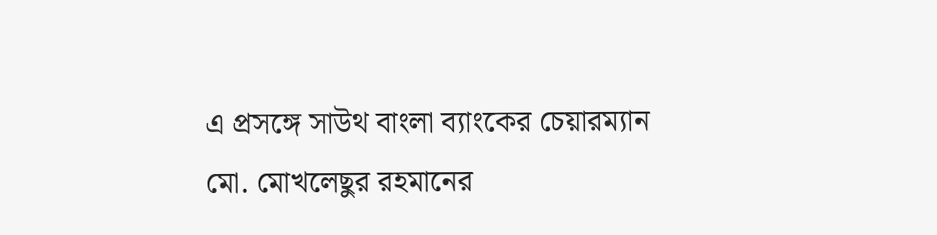এ প্রসঙ্গে সাউথ বাংলা ব্যাংকের চেয়ারম্যান মো. মোখলেছুর রহমানের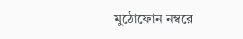মুঠোফোন নম্বরে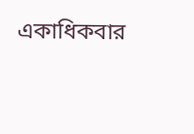একাধিকবার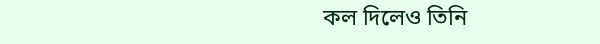কল দিলেও তিনি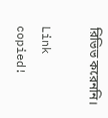রিভিভ করেননি।

Link copied!